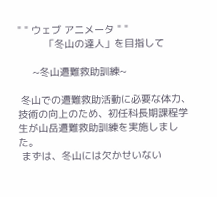" " ウェブ アニメータ " "
         「冬山の達人」を目指して

     ~冬山遭難救助訓練~

 冬山での遭難救助活動に必要な体力、技術の向上のため、初任科長期課程学生が山岳遭難救助訓練を実施しました。
 まずは、冬山には欠かせいない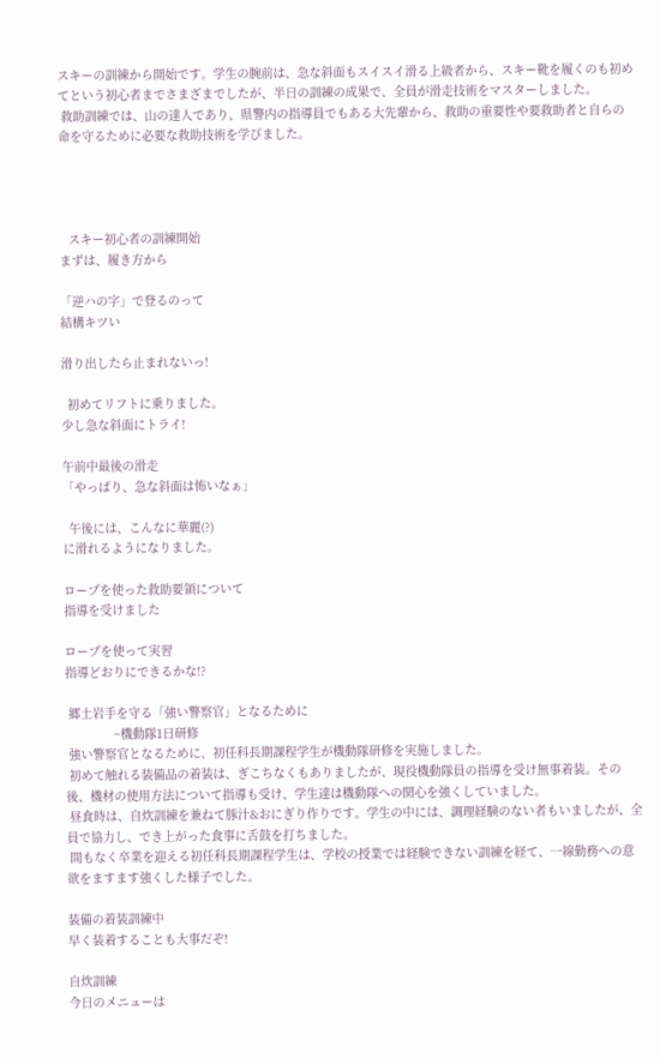スキーの訓練から開始です。学生の腕前は、急な斜面もスイスイ滑る上級者から、スキー靴を履くのも初めてという初心者までさまざまでしたが、半日の訓練の成果で、全員が滑走技術をマスターしました。
 救助訓練では、山の達人であり、県警内の指導員でもある大先輩から、救助の重要性や要救助者と自らの命を守るために必要な救助技術を学びました。




   スキー初心者の訓練開始
まずは、履き方から

「逆ハの字」で登るのって
結構キツい

滑り出したら止まれないっ!

  初めてリフトに乗りました。
少し急な斜面にトライ!

午前中最後の滑走
「やっぱり、急な斜面は怖いなぁ」

  午後には、こんなに華麗(?)
に滑れるようになりました。

ロープを使った救助要領について
指導を受けました

ロープを使って実習
指導どおりにできるかな!?

 郷土岩手を守る「強い警察官」となるために
                ~機動隊1日研修
 強い警察官となるために、初任科長期課程学生が機動隊研修を実施しました。
 初めて触れる装備品の着装は、ぎこちなくもありましたが、現役機動隊員の指導を受け無事着装。その後、機材の使用方法について指導も受け、学生達は機動隊への関心を強くしていました。
 昼食時は、自炊訓練を兼ねて豚汁&おにぎり作りです。学生の中には、調理経験のない者もいましたが、全員で協力し、でき上がった食事に舌鼓を打ちました。
 間もなく卒業を迎える初任科長期課程学生は、学校の授業では経験できない訓練を経て、一線勤務への意欲をますます強くした様子でした。

装備の着装訓練中
早く装着することも大事だぞ!

自炊訓練
今日のメニューは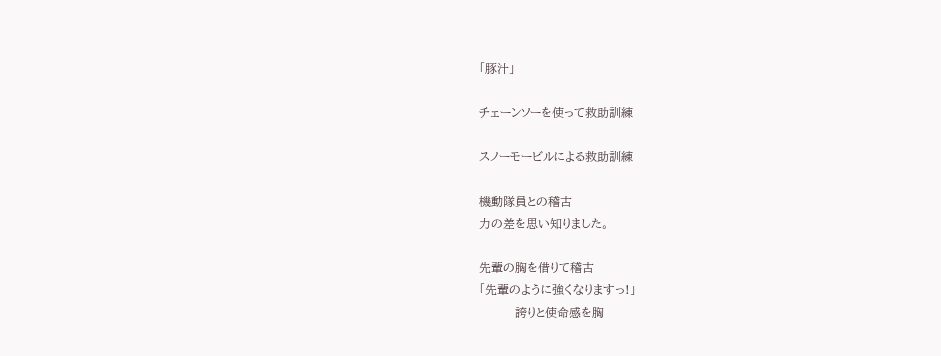「豚汁」

チェーンソーを使って救助訓練

スノーモービルによる救助訓練

機動隊員との稽古
力の差を思い知りました。

先輩の胸を借りて稽古
「先輩のように強くなりますっ!」
         誇りと使命感を胸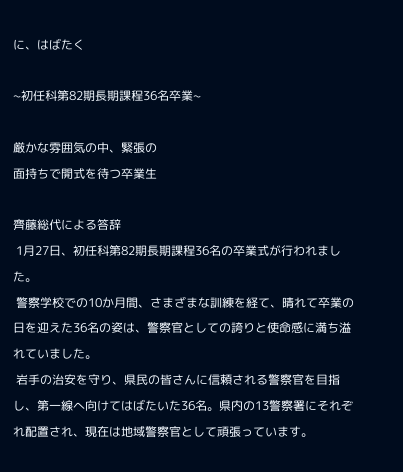に、はばたく

~初任科第82期長期課程36名卒業~

厳かな雰囲気の中、緊張の
面持ちで開式を待つ卒業生

齊藤総代による答辞
 1月27日、初任科第82期長期課程36名の卒業式が行われました。
 警察学校での10か月間、さまざまな訓練を経て、晴れて卒業の日を迎えた36名の姿は、警察官としての誇りと使命感に満ち溢れていました。
 岩手の治安を守り、県民の皆さんに信頼される警察官を目指し、第一線へ向けてはばたいた36名。県内の13警察署にそれぞれ配置され、現在は地域警察官として頑張っています。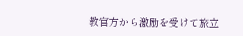教官方から激励を受けて旅立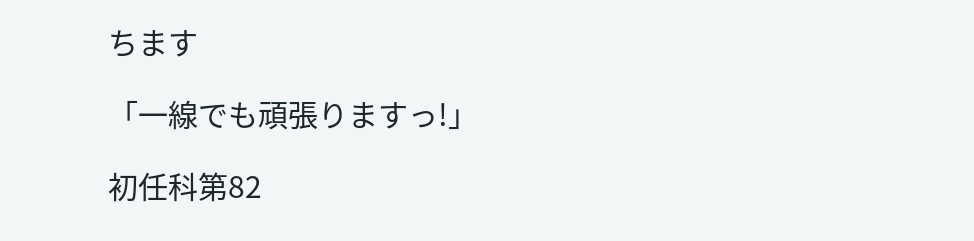ちます

「一線でも頑張りますっ!」

初任科第82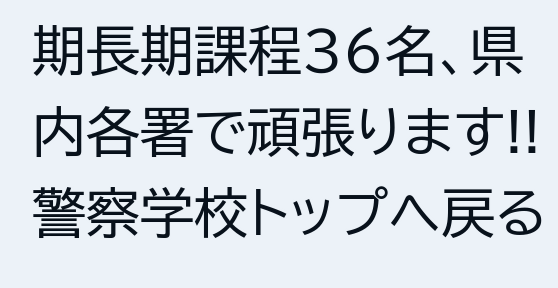期長期課程36名、県内各署で頑張ります!!
警察学校トップへ戻る